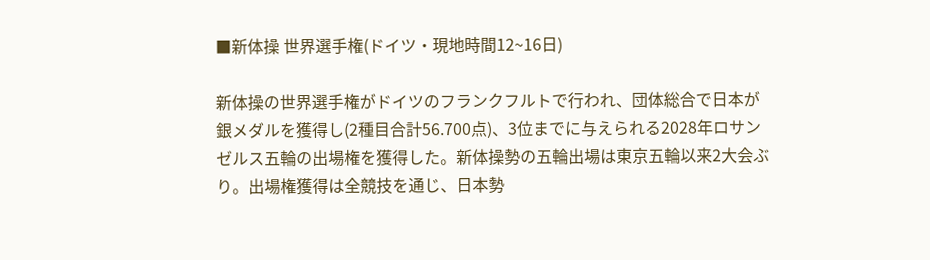■新体操 世界選手権(ドイツ・現地時間12~16日)

新体操の世界選手権がドイツのフランクフルトで行われ、団体総合で日本が銀メダルを獲得し(2種目合計56.700点)、3位までに与えられる2028年ロサンゼルス五輪の出場権を獲得した。新体操勢の五輪出場は東京五輪以来2大会ぶり。出場権獲得は全競技を通じ、日本勢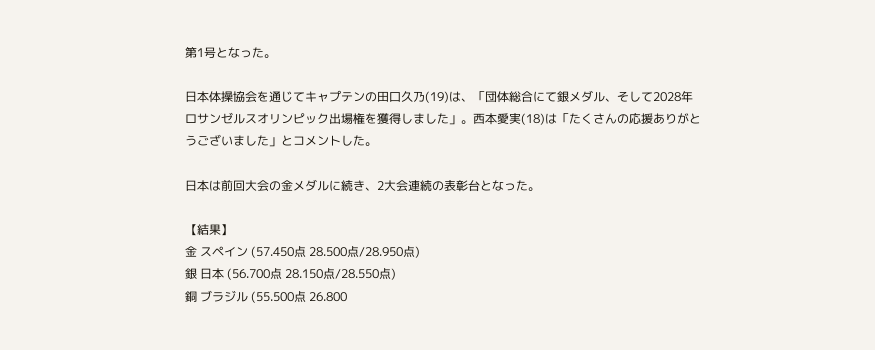第1号となった。

日本体操協会を通じてキャプテンの田口久乃(19)は、「団体総合にて銀メダル、そして2028年ロサンゼルスオリンピック出場権を獲得しました」。西本愛実(18)は「たくさんの応援ありがとうございました」とコメントした。

日本は前回大会の金メダルに続き、2大会連続の表彰台となった。

【結果】
金 スペイン (57.450点 28.500点/28.950点)
銀 日本 (56.700点 28.150点/28.550点)
銅 ブラジル (55.500点 26.800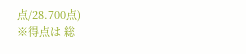点/28.700点)
※得点は 総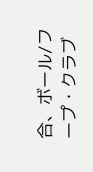合、ボール/フープ・クラブ